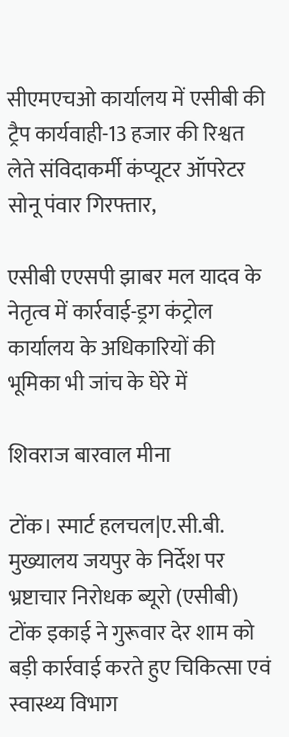सीएमएचओ कार्यालय में एसीबी की ट्रैप कार्यवाही-13 हजार की रिश्वत लेते संविदाकर्मी कंप्यूटर ऑपरेटर सोनू पंवार गिरफ्तार,

एसीबी एएसपी झाबर मल यादव के नेतृत्व में कार्रवाई-ड्रग कंट्रोल कार्यालय के अधिकारियों की भूमिका भी जांच के घेरे में

शिवराज बारवाल मीना

टोंक। स्मार्ट हलचल|ए.सी.बी. मुख्यालय जयपुर के निर्देश पर भ्रष्टाचार निरोधक ब्यूरो (एसीबी) टोंक इकाई ने गुरूवार देर शाम को बड़ी कार्रवाई करते हुए चिकित्सा एवं स्वास्थ्य विभाग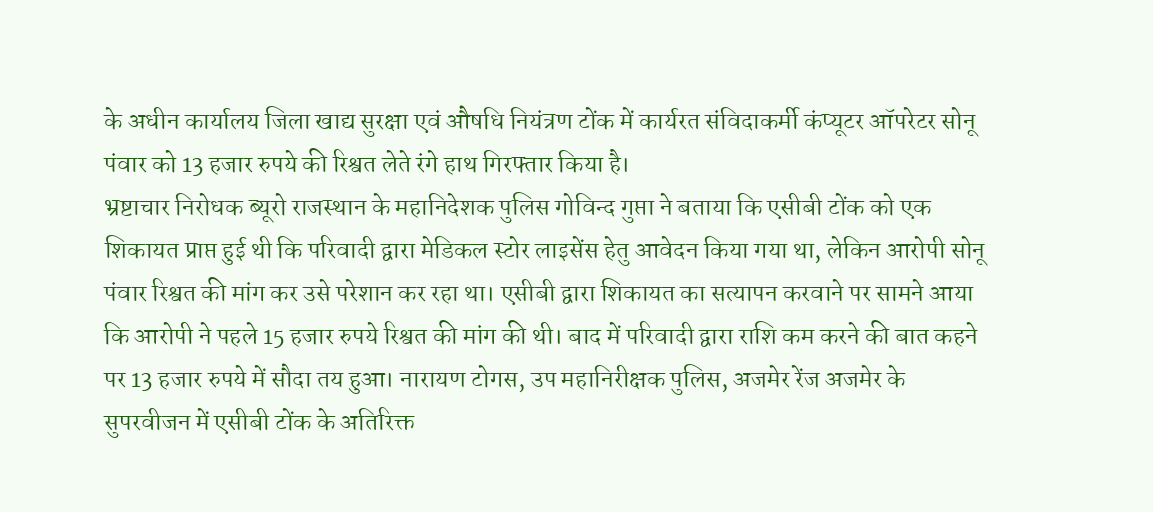के अधीन कार्यालय जिला खाद्य सुरक्षा एवं औषधि नियंत्रण टोंक में कार्यरत संविदाकर्मी कंप्यूटर ऑपरेटर सोनू पंवार को 13 हजार रुपये की रिश्वत लेते रंगे हाथ गिरफ्तार किया है।
भ्रष्टाचार निरोधक ब्यूरो राजस्थान के महानिदेशक पुलिस गोविन्द गुप्ता ने बताया कि एसीबी टोंक को एक शिकायत प्राप्त हुई थी कि परिवादी द्वारा मेडिकल स्टोर लाइसेंस हेतु आवेदन किया गया था, लेकिन आरोपी सोनू पंवार रिश्वत की मांग कर उसे परेशान कर रहा था। एसीबी द्वारा शिकायत का सत्यापन करवाने पर सामने आया कि आरोपी ने पहले 15 हजार रुपये रिश्वत की मांग की थी। बाद में परिवादी द्वारा राशि कम करने की बात कहने पर 13 हजार रुपये में सौदा तय हुआ। नारायण टोगस, उप महानिरीक्षक पुलिस, अजमेर रेंज अजमेर के सुपरवीजन में एसीबी टोंक के अतिरिक्त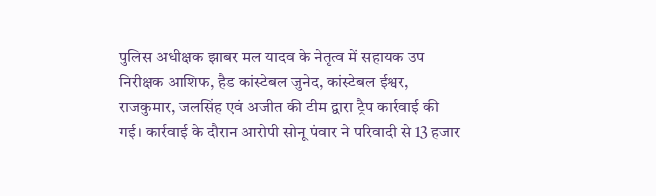पुलिस अधीक्षक झाबर मल यादव के नेतृत्व में सहायक उप निरीक्षक आशिफ, हैड कांस्टेबल जुनेद, कांस्टेबल ईश्वर, राजकुमार, जलसिंह एवं अजीत की टीम द्वारा ट्रैप कार्रवाई की गई। कार्रवाई के दौरान आरोपी सोनू पंवार ने परिवादी से 13 हजार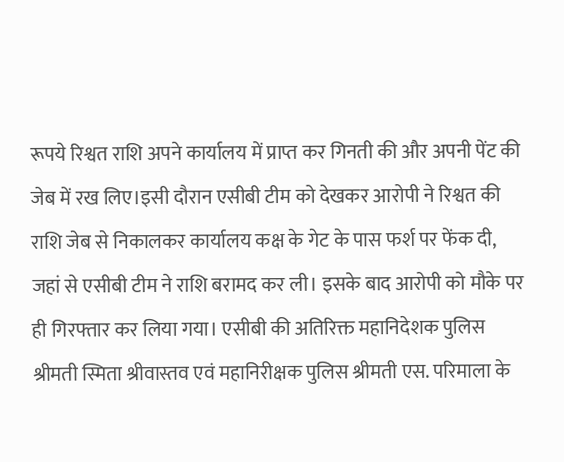रूपये रिश्वत राशि अपने कार्यालय में प्राप्त कर गिनती की और अपनी पेंट की जेब में रख लिए।इसी दौरान एसीबी टीम को देखकर आरोपी ने रिश्वत की राशि जेब से निकालकर कार्यालय कक्ष के गेट के पास फर्श पर फेंक दी, जहां से एसीबी टीम ने राशि बरामद कर ली। इसके बाद आरोपी को मौके पर ही गिरफ्तार कर लिया गया। एसीबी की अतिरिक्त महानिदेशक पुलिस श्रीमती स्मिता श्रीवास्तव एवं महानिरीक्षक पुलिस श्रीमती एस. परिमाला के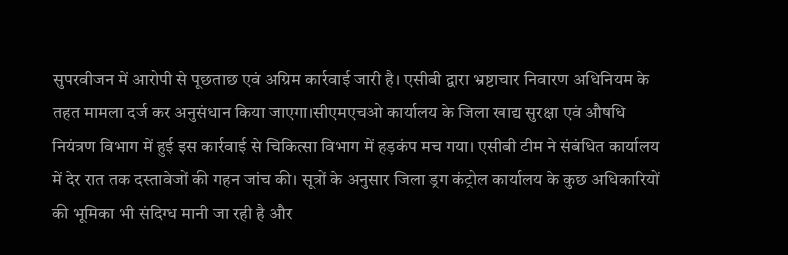सुपरवीजन में आरोपी से पूछताछ एवं अग्रिम कार्रवाई जारी है। एसीबी द्वारा भ्रष्टाचार निवारण अधिनियम के तहत मामला दर्ज कर अनुसंधान किया जाएगा।सीएमएचओ कार्यालय के जिला खाद्य सुरक्षा एवं औषधि नियंत्रण विभाग में हुई इस कार्रवाई से चिकित्सा विभाग में हड़कंप मच गया। एसीबी टीम ने संबंधित कार्यालय में देर रात तक दस्तावेजों की गहन जांच की। सूत्रों के अनुसार जिला ड्रग कंट्रोल कार्यालय के कुछ अधिकारियों की भूमिका भी संदिग्ध मानी जा रही है और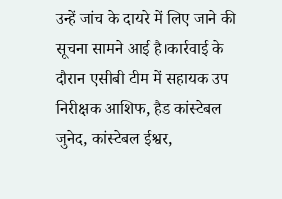उन्हें जांच के दायरे में लिए जाने की सूचना सामने आई है।कार्रवाई के दौरान एसीबी टीम में सहायक उप निरीक्षक आशिफ, हैड कांस्टेबल जुनेद, कांस्टेबल ईश्वर,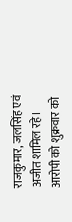राजकुमार, जलसिंह एवं अजीत शामिल रहे। आरोपी को शुक्रवार को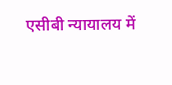एसीबी न्यायालय में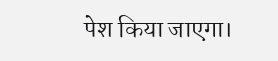पेश किया जाएगा।